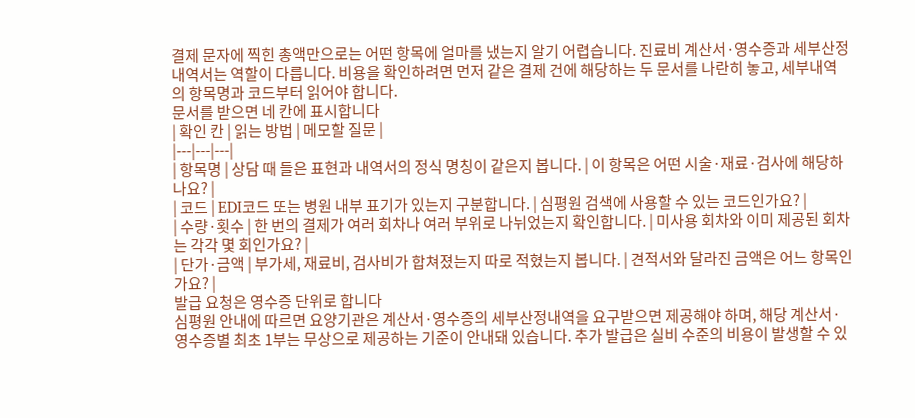결제 문자에 찍힌 총액만으로는 어떤 항목에 얼마를 냈는지 알기 어렵습니다. 진료비 계산서·영수증과 세부산정내역서는 역할이 다릅니다. 비용을 확인하려면 먼저 같은 결제 건에 해당하는 두 문서를 나란히 놓고, 세부내역의 항목명과 코드부터 읽어야 합니다.
문서를 받으면 네 칸에 표시합니다
| 확인 칸 | 읽는 방법 | 메모할 질문 |
|---|---|---|
| 항목명 | 상담 때 들은 표현과 내역서의 정식 명칭이 같은지 봅니다. | 이 항목은 어떤 시술·재료·검사에 해당하나요? |
| 코드 | EDI코드 또는 병원 내부 표기가 있는지 구분합니다. | 심평원 검색에 사용할 수 있는 코드인가요? |
| 수량·횟수 | 한 번의 결제가 여러 회차나 여러 부위로 나뉘었는지 확인합니다. | 미사용 회차와 이미 제공된 회차는 각각 몇 회인가요? |
| 단가·금액 | 부가세, 재료비, 검사비가 합쳐졌는지 따로 적혔는지 봅니다. | 견적서와 달라진 금액은 어느 항목인가요? |
발급 요청은 영수증 단위로 합니다
심평원 안내에 따르면 요양기관은 계산서·영수증의 세부산정내역을 요구받으면 제공해야 하며, 해당 계산서·영수증별 최초 1부는 무상으로 제공하는 기준이 안내돼 있습니다. 추가 발급은 실비 수준의 비용이 발생할 수 있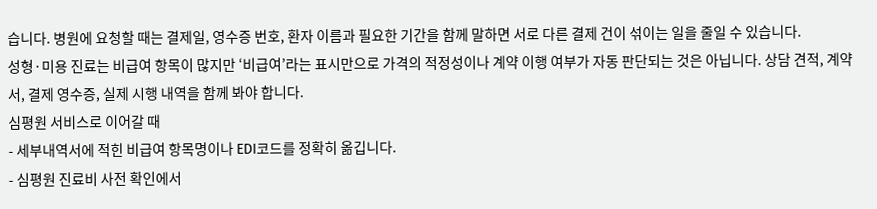습니다. 병원에 요청할 때는 결제일, 영수증 번호, 환자 이름과 필요한 기간을 함께 말하면 서로 다른 결제 건이 섞이는 일을 줄일 수 있습니다.
성형·미용 진료는 비급여 항목이 많지만 ‘비급여’라는 표시만으로 가격의 적정성이나 계약 이행 여부가 자동 판단되는 것은 아닙니다. 상담 견적, 계약서, 결제 영수증, 실제 시행 내역을 함께 봐야 합니다.
심평원 서비스로 이어갈 때
- 세부내역서에 적힌 비급여 항목명이나 EDI코드를 정확히 옮깁니다.
- 심평원 진료비 사전 확인에서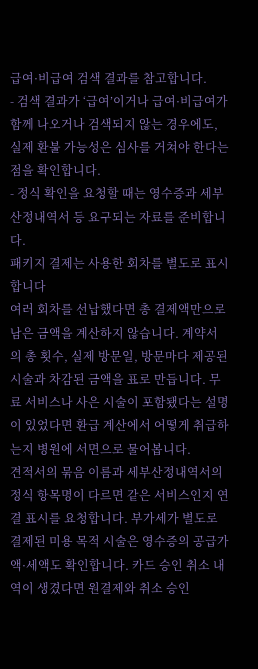급여·비급여 검색 결과를 참고합니다.
- 검색 결과가 ‘급여’이거나 급여·비급여가 함께 나오거나 검색되지 않는 경우에도, 실제 환불 가능성은 심사를 거쳐야 한다는 점을 확인합니다.
- 정식 확인을 요청할 때는 영수증과 세부산정내역서 등 요구되는 자료를 준비합니다.
패키지 결제는 사용한 회차를 별도로 표시합니다
여러 회차를 선납했다면 총 결제액만으로 남은 금액을 계산하지 않습니다. 계약서의 총 횟수, 실제 방문일, 방문마다 제공된 시술과 차감된 금액을 표로 만듭니다. 무료 서비스나 사은 시술이 포함됐다는 설명이 있었다면 환급 계산에서 어떻게 취급하는지 병원에 서면으로 물어봅니다.
견적서의 묶음 이름과 세부산정내역서의 정식 항목명이 다르면 같은 서비스인지 연결 표시를 요청합니다. 부가세가 별도로 결제된 미용 목적 시술은 영수증의 공급가액·세액도 확인합니다. 카드 승인 취소 내역이 생겼다면 원결제와 취소 승인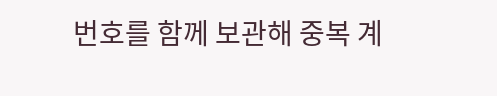번호를 함께 보관해 중복 계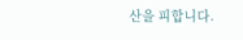산을 피합니다.